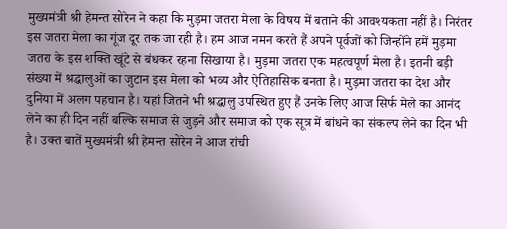मुख्यमंत्री श्री हेमन्त सोरेन ने कहा कि मुड़मा जतरा मेला के विषय में बताने की आवश्यकता नहीं है। निरंतर इस जतरा मेला का गूंज दूर तक जा रही है। हम आज नमन करते हैं अपने पूर्वजों को जिन्होंने हमें मुड़मा जतरा के इस शक्ति खूंटे से बंधकर रहना सिखाया है। मुड़मा जतरा एक महत्वपूर्ण मेला है। इतनी बड़ी संख्या में श्रद्धालुओं का जुटान इस मेला को भव्य और ऐतिहासिक बनता है। मुड़मा जतरा का देश और दुनिया में अलग पहचान है। यहां जितने भी श्रद्धालु उपस्थित हुए हैं उनके लिए आज सिर्फ मेले का आनंद लेने का ही दिन नहीं बल्कि समाज से जुड़ने और समाज को एक सूत्र में बांधने का संकल्प लेने का दिन भी है। उक्त बातें मुख्यमंत्री श्री हेमन्त सोरेन ने आज रांची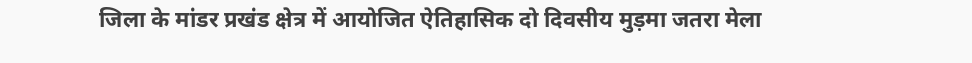जिला के मांडर प्रखंड क्षेत्र में आयोजित ऐतिहासिक दो दिवसीय मुड़मा जतरा मेला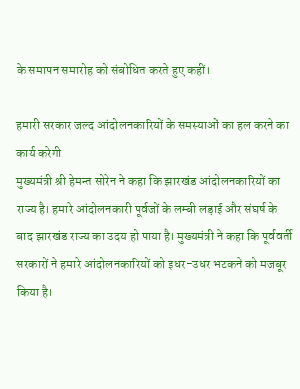के समापन समारोह को संबोधित करते हुए कहीं।

हमारी सरकार जल्द आंदोलनकारियों के समस्याओं का हल करने का कार्य करेगी
मुख्यमंत्री श्री हेमन्त सोरेन ने कहा कि झारखंड आंदोलनकारियों का राज्य है। हमारे आंदोलनकारी पूर्वजों के लम्बी लड़ाई और संघर्ष के बाद झारखंड राज्य का उदय हो पाया है। मुख्यमंत्री ने कहा कि पूर्ववर्ती सरकारों ने हमारे आंदोलनकारियों को इधर-उधर भटकने को मजबूर किया है।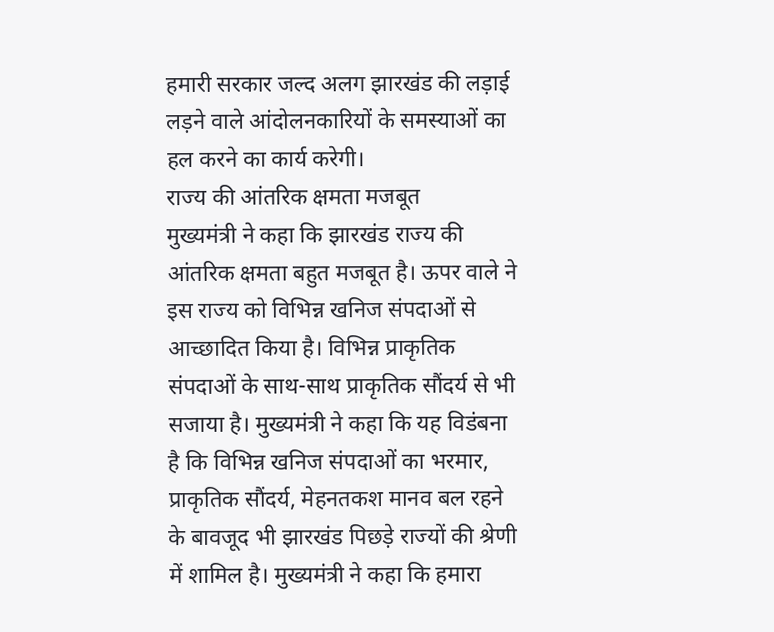हमारी सरकार जल्द अलग झारखंड की लड़ाई लड़ने वाले आंदोलनकारियों के समस्याओं का हल करने का कार्य करेगी।
राज्य की आंतरिक क्षमता मजबूत
मुख्यमंत्री ने कहा कि झारखंड राज्य की आंतरिक क्षमता बहुत मजबूत है। ऊपर वाले ने इस राज्य को विभिन्न खनिज संपदाओं से आच्छादित किया है। विभिन्न प्राकृतिक संपदाओं के साथ-साथ प्राकृतिक सौंदर्य से भी सजाया है। मुख्यमंत्री ने कहा कि यह विडंबना है कि विभिन्न खनिज संपदाओं का भरमार, प्राकृतिक सौंदर्य, मेहनतकश मानव बल रहने के बावजूद भी झारखंड पिछड़े राज्यों की श्रेणी में शामिल है। मुख्यमंत्री ने कहा कि हमारा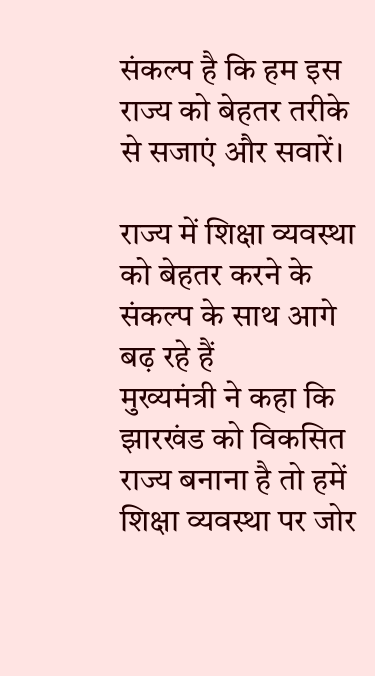संकल्प है कि हम इस राज्य को बेहतर तरीके से सजाएं और सवारें।

राज्य में शिक्षा व्यवस्था को बेहतर करने के संकल्प के साथ आगे बढ़ रहे हैं
मुख्यमंत्री ने कहा कि झारखंड को विकसित राज्य बनाना है तो हमें शिक्षा व्यवस्था पर जोर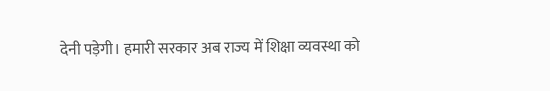देनी पड़ेगी। हमारी सरकार अब राज्य में शिक्षा व्यवस्था को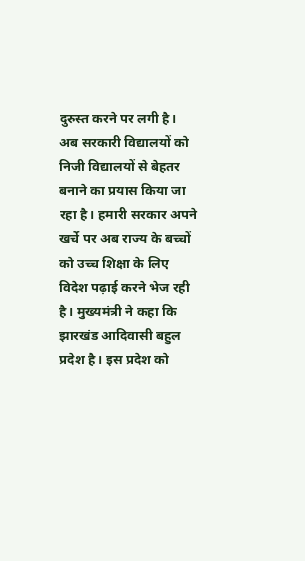दुरुस्त करने पर लगी है। अब सरकारी विद्यालयों को निजी विद्यालयों से बेहतर बनाने का प्रयास किया जा रहा है। हमारी सरकार अपने खर्चे पर अब राज्य के बच्चों को उच्च शिक्षा के लिए विदेश पढ़ाई करने भेज रही है। मुख्यमंत्री ने कहा कि झारखंड आदिवासी बहुल प्रदेश है। इस प्रदेश को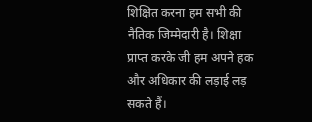शिक्षित करना हम सभी की नैतिक जिम्मेदारी है। शिक्षा प्राप्त करके जी हम अपने हक और अधिकार की लड़ाई लड़ सकते हैं।